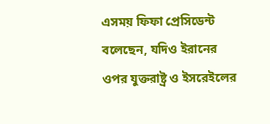এসময় ফিফা প্রেসিডেন্ট বলেছেন, যদিও ইরানের ওপর যুক্তরাষ্ট্র ও ইসরেইলের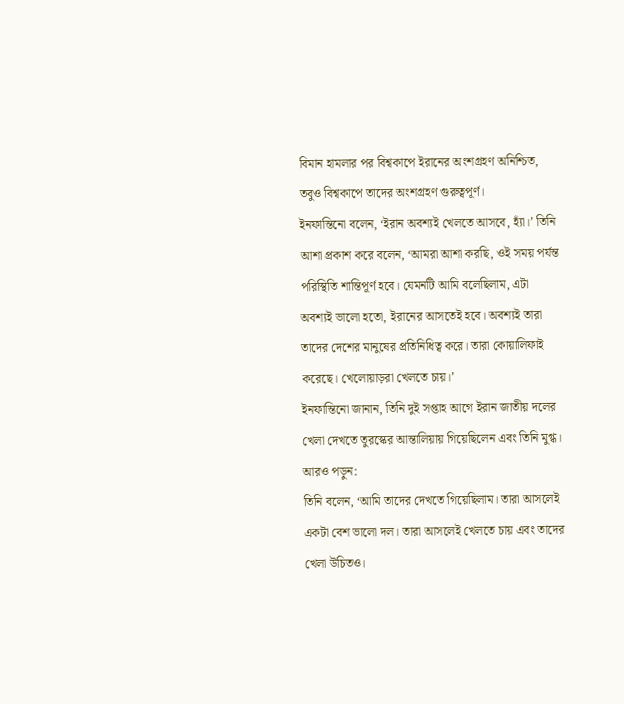বিমান হামলার পর বিশ্বকাপে ইরানের অংশগ্রহণ অনিশ্চিত, তবুও বিশ্বকাপে তাদের অংশগ্রহণ গুরুত্বপূর্ণ।
ইনফান্তিনো বলেন, ‘ইরান অবশ্যই খেলতে আসবে, হ্যাঁ।’ তিনি আশা প্রকাশ করে বলেন, ‘আমরা আশা করছি, ওই সময় পর্যন্ত পরিস্থিতি শান্তিপূর্ণ হবে। যেমনটি আমি বলেছিলাম, এটা অবশ্যই ভালো হতো, ইরানের আসতেই হবে। অবশ্যই তারা তাদের দেশের মানুষের প্রতিনিধিত্ব করে। তারা কোয়ালিফাই করেছে। খেলোয়াড়রা খেলতে চায়।’
ইনফান্তিনো জানান, তিনি দুই সপ্তাহ আগে ইরান জাতীয় দলের খেলা দেখতে তুরস্কের আন্তালিয়ায় গিয়েছিলেন এবং তিনি মুগ্ধ।
আরও পড়ুন:
তিনি বলেন, ‘আমি তাদের দেখতে গিয়েছিলাম। তারা আসলেই একটা বেশ ভালো দল। তারা আসলেই খেলতে চায় এবং তাদের খেলা উচিতও।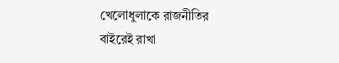খেলোধুলাকে রাজনীতির বাইরেই রাখা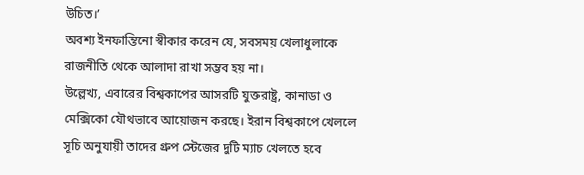উচিত।’
অবশ্য ইনফান্তিনো স্বীকার করেন যে, সবসময় খেলাধুলাকে রাজনীতি থেকে আলাদা রাখা সম্ভব হয় না।
উল্লেখ্য, এবারের বিশ্বকাপের আসরটি যুক্তরাষ্ট্র, কানাডা ও মেক্সিকো যৌথভাবে আয়োজন করছে। ইরান বিশ্বকাপে খেললে সূচি অনুযায়ী তাদের গ্রুপ স্টেজের দুটি ম্যাচ খেলতে হবে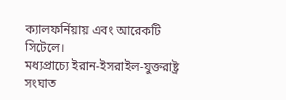ক্যালফর্নিয়ায় এবং আরেকটি সিটেলে।
মধ্যপ্রাচ্যে ইরান-ইসরাইল-যুক্তরাষ্ট্র সংঘাত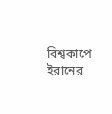বিশ্বকাপে ইরানের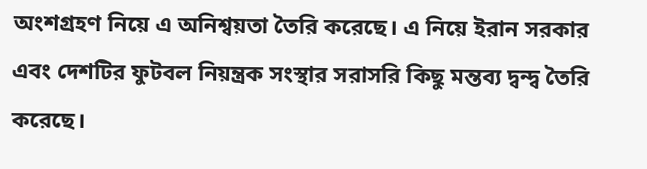অংশগ্রহণ নিয়ে এ অনিশ্বয়তা তৈরি করেছে। এ নিয়ে ইরান সরকার এবং দেশটির ফুটবল নিয়ন্ত্রক সংস্থার সরাসরি কিছু মন্তব্য দ্বন্দ্ব তৈরি করেছে।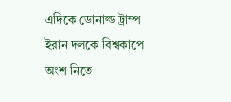এদিকে ডোনাল্ড ট্রাম্প ইরান দলকে বিশ্বকাপে অংশ নিতে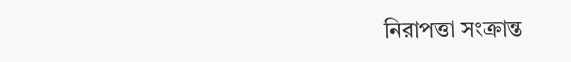নিরাপত্তা সংক্রান্ত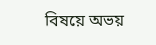বিষয়ে অভয়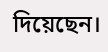দিয়েছেন।